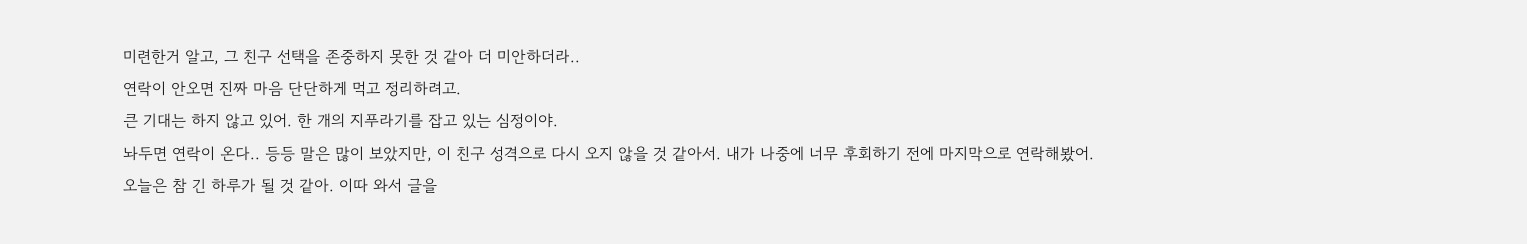미련한거 알고, 그 친구 선택을 존중하지 못한 것 같아 더 미안하더라..
연락이 안오면 진짜 마음 단단하게 먹고 정리하려고.
큰 기대는 하지 않고 있어. 한 개의 지푸라기를 잡고 있는 심정이야.
놔두면 연락이 온다.. 등등 말은 많이 보았지만, 이 친구 성격으로 다시 오지 않을 것 같아서. 내가 나중에 너무 후회하기 전에 마지막으로 연락해봤어.
오늘은 참 긴 하루가 될 것 같아. 이따 와서 글을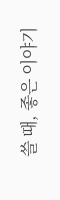쓸 때, 좋은 이야기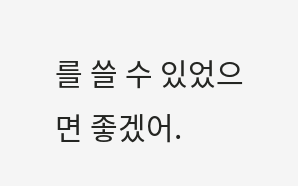를 쓸 수 있었으면 좋겠어.